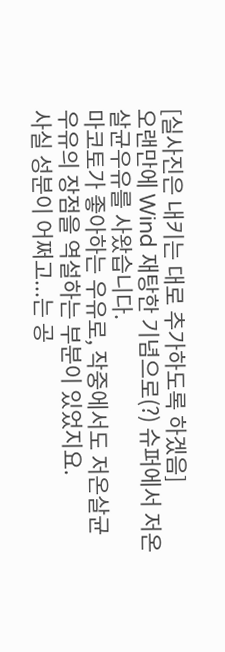[실사진은 내키는 대로 추가하도록 하겠음]
오랜만에 Wind 재탕한 기념으로(?) 슈퍼에서 저온살균우유를 사왔습니다.
마코토가 좋아하는 우유로, 작중에서도 저온살균우유의 장점을 역설하는 부분이 있었지요.
사실 성분이 어쩌고...는 공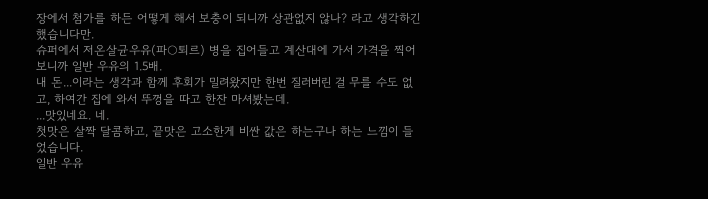장에서 첨가를 하든 어떻게 해서 보충이 되니까 상관없지 않나? 라고 생각하긴 했습니다만.
슈퍼에서 저온살균우유(파○퇴르) 병을 집어들고 계산대에 가서 가격을 찍어보니까 일반 우유의 1.5배.
내 돈...이라는 생각과 함께 후회가 밀려왔지만 한번 질러버린 걸 무를 수도 없고, 하여간 집에 와서 뚜껑을 따고 한잔 마셔봤는데.
...맛있네요. 네.
첫맛은 살짝 달콤하고, 끝맛은 고소한게 비싼 값은 하는구나 하는 느낌이 들었습니다.
일반 우유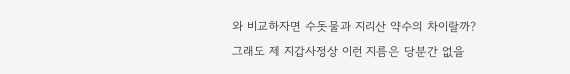와 비교하자면 수돗물과 지리산 약수의 차이랄까?
그래도 제 지갑사정상 이런 지름은 당분간 없을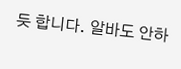듯 합니다. 알바도 안하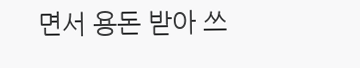면서 용돈 받아 쓰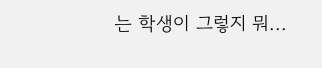는 학생이 그렇지 뭐...